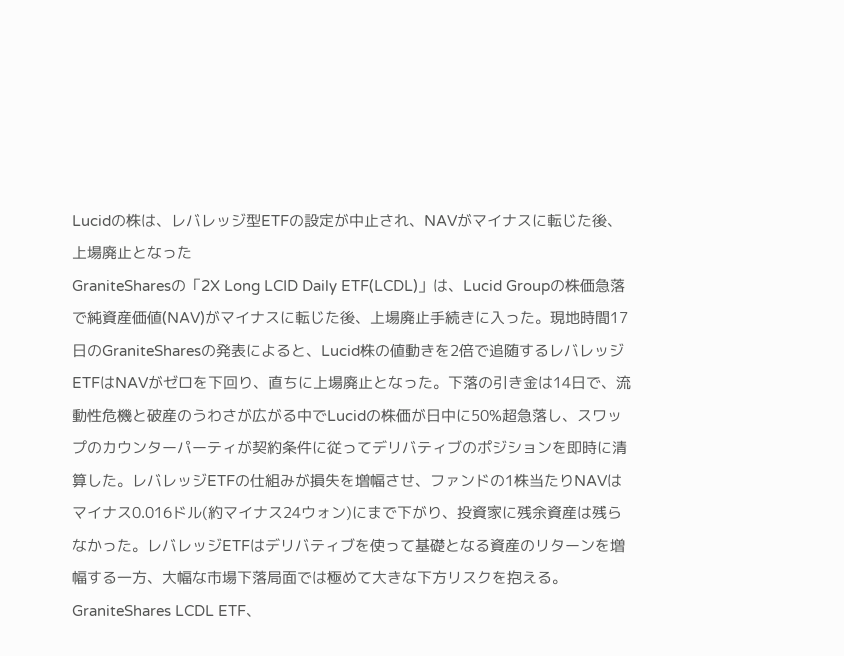Lucidの株は、レバレッジ型ETFの設定が中止され、NAVがマイナスに転じた後、上場廃止となった
GraniteSharesの「2X Long LCID Daily ETF(LCDL)」は、Lucid Groupの株価急落で純資産価値(NAV)がマイナスに転じた後、上場廃止手続きに入った。現地時間17日のGraniteSharesの発表によると、Lucid株の値動きを2倍で追随するレバレッジETFはNAVがゼロを下回り、直ちに上場廃止となった。下落の引き金は14日で、流動性危機と破産のうわさが広がる中でLucidの株価が日中に50%超急落し、スワップのカウンターパーティが契約条件に従ってデリバティブのポジションを即時に清算した。レバレッジETFの仕組みが損失を増幅させ、ファンドの1株当たりNAVはマイナス0.016ドル(約マイナス24ウォン)にまで下がり、投資家に残余資産は残らなかった。レバレッジETFはデリバティブを使って基礎となる資産のリターンを増幅する一方、大幅な市場下落局面では極めて大きな下方リスクを抱える。 GraniteShares LCDL ETF、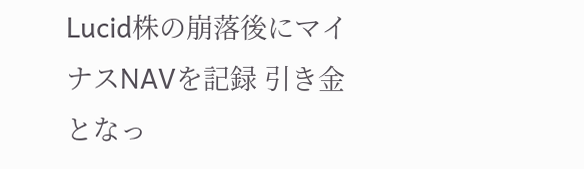Lucid株の崩落後にマイナスNAVを記録 引き金となっ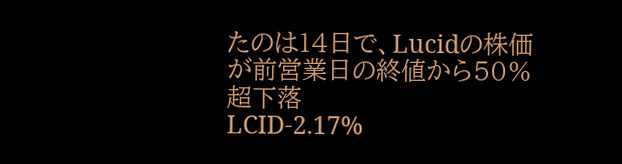たのは14日で、Lucidの株価が前営業日の終値から50%超下落
LCID-2.17%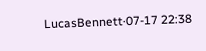LucasBennett·07-17 22:38